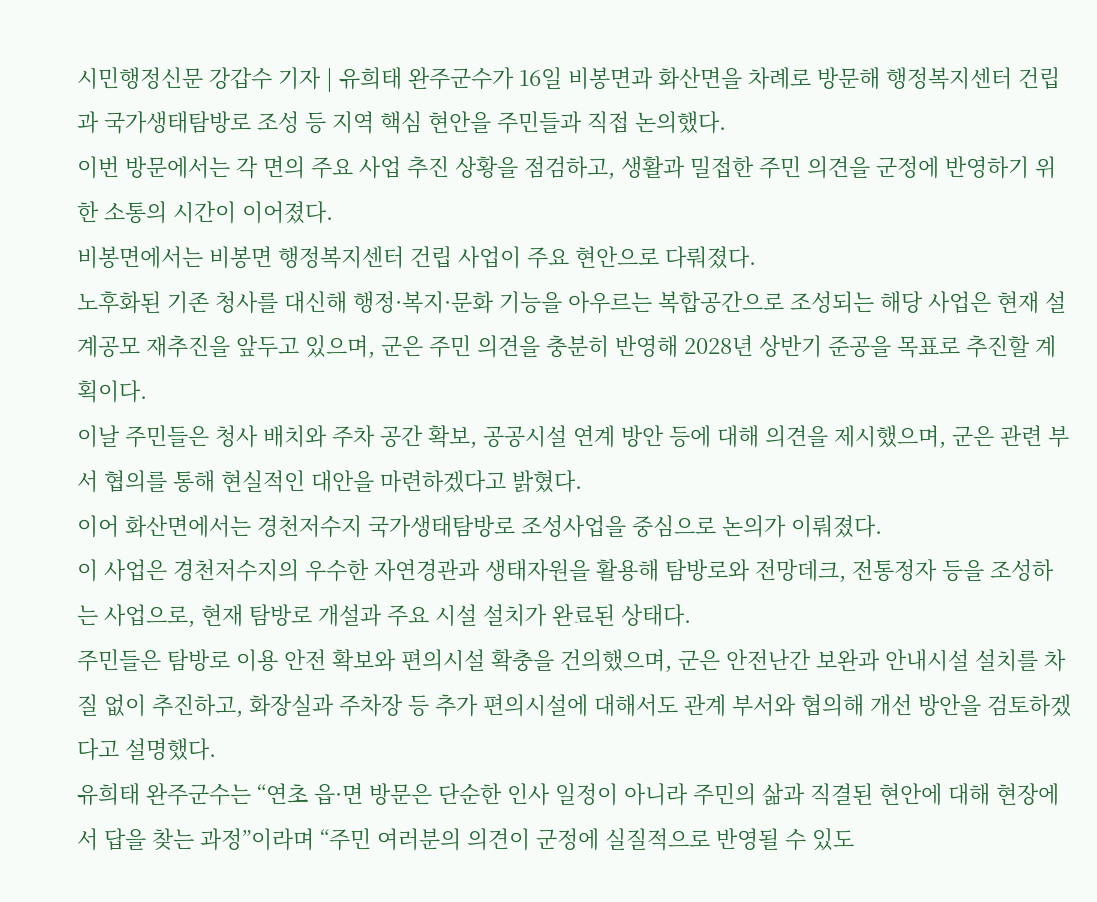시민행정신문 강갑수 기자 | 유희태 완주군수가 16일 비봉면과 화산면을 차례로 방문해 행정복지센터 건립과 국가생태탐방로 조성 등 지역 핵심 현안을 주민들과 직접 논의했다.
이번 방문에서는 각 면의 주요 사업 추진 상황을 점검하고, 생활과 밀접한 주민 의견을 군정에 반영하기 위한 소통의 시간이 이어졌다.
비봉면에서는 비봉면 행정복지센터 건립 사업이 주요 현안으로 다뤄졌다.
노후화된 기존 청사를 대신해 행정·복지·문화 기능을 아우르는 복합공간으로 조성되는 해당 사업은 현재 설계공모 재추진을 앞두고 있으며, 군은 주민 의견을 충분히 반영해 2028년 상반기 준공을 목표로 추진할 계획이다.
이날 주민들은 청사 배치와 주차 공간 확보, 공공시설 연계 방안 등에 대해 의견을 제시했으며, 군은 관련 부서 협의를 통해 현실적인 대안을 마련하겠다고 밝혔다.
이어 화산면에서는 경천저수지 국가생태탐방로 조성사업을 중심으로 논의가 이뤄졌다.
이 사업은 경천저수지의 우수한 자연경관과 생태자원을 활용해 탐방로와 전망데크, 전통정자 등을 조성하는 사업으로, 현재 탐방로 개설과 주요 시설 설치가 완료된 상태다.
주민들은 탐방로 이용 안전 확보와 편의시설 확충을 건의했으며, 군은 안전난간 보완과 안내시설 설치를 차질 없이 추진하고, 화장실과 주차장 등 추가 편의시설에 대해서도 관계 부서와 협의해 개선 방안을 검토하겠다고 설명했다.
유희태 완주군수는 “연초 읍·면 방문은 단순한 인사 일정이 아니라 주민의 삶과 직결된 현안에 대해 현장에서 답을 찾는 과정”이라며 “주민 여러분의 의견이 군정에 실질적으로 반영될 수 있도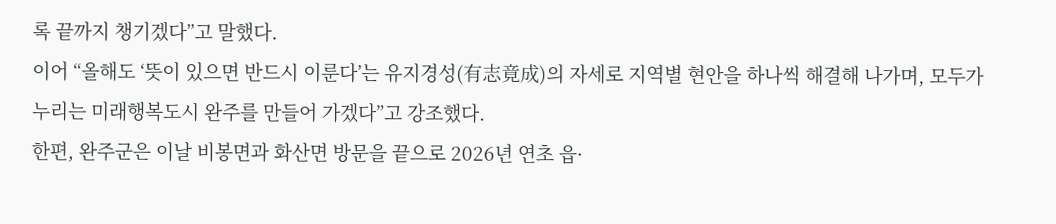록 끝까지 챙기겠다”고 말했다.
이어 “올해도 ‘뜻이 있으면 반드시 이룬다’는 유지경성(有志竟成)의 자세로 지역별 현안을 하나씩 해결해 나가며, 모두가 누리는 미래행복도시 완주를 만들어 가겠다”고 강조했다.
한편, 완주군은 이날 비봉면과 화산면 방문을 끝으로 2026년 연초 읍·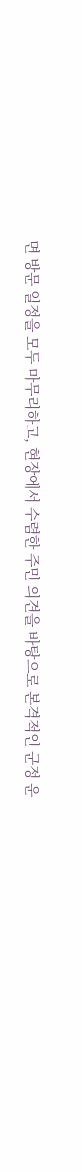면 방문 일정을 모두 마무리하고, 현장에서 수렴한 주민 의견을 바탕으로 본격적인 군정 운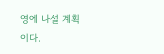영에 나설 계획이다.